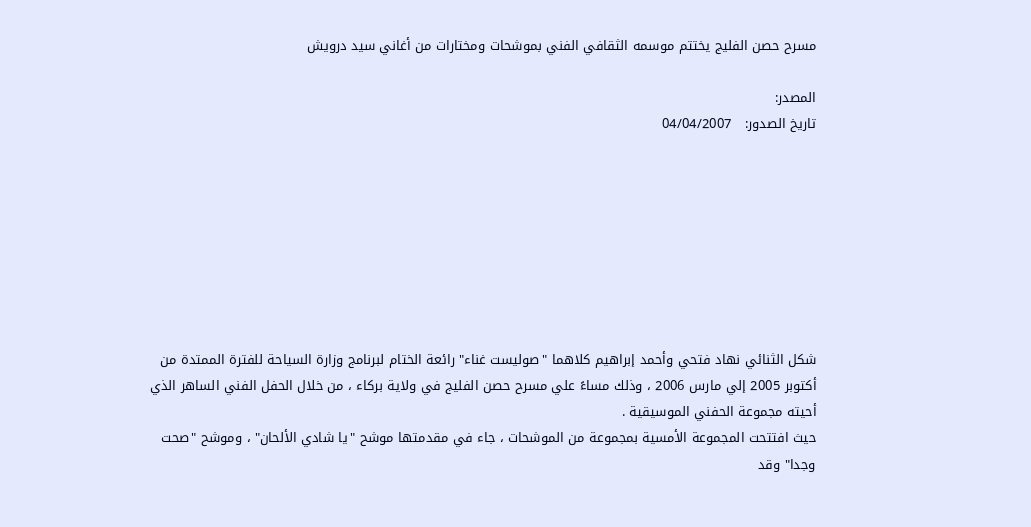مسرح حصن الفليج يختتم موسمه الثقافي الفني بموشحات ومختارات من أغاني سيد درويش

المصدر:
تاريخ الصدور:   04/04/2007








شكل الثنائي نهاد فتحي وأحمد إبراهيم كلاهما "صوليست غناء" رائعة الختام لبرنامج وزارة السياحة للفترة الممتدة من أكتوبر 2005 إلي مارس 2006 ، وذلك مساءً علي مسرح حصن الفليج في ولاية بركاء ، من خلال الحفل الفني الساهر الذي أحيته مجموعة الحفني الموسيقية .
حيث افتتحت المجموعة الأمسية بمجموعة من الموشحات ، جاء في مقدمتها موشح "يا شادي الألحان" ، وموشح "صحت وجدا" وقد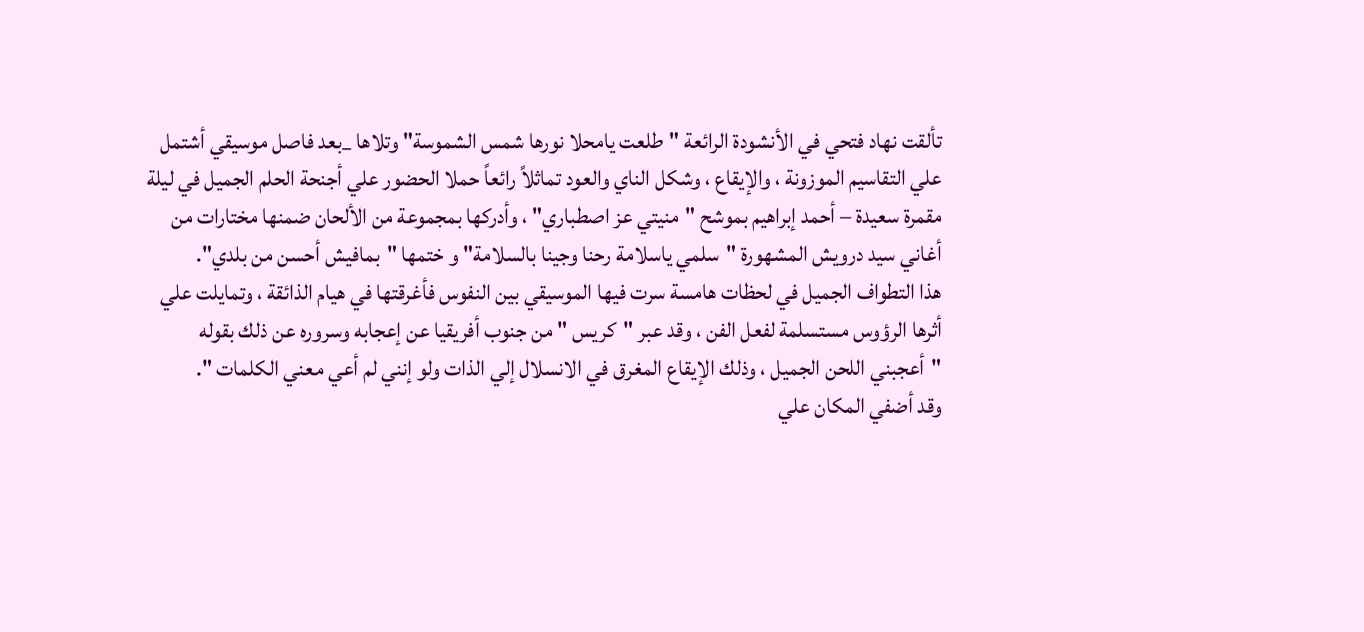تألقت نهاد فتحي في الأنشودة الرائعة "طلعت يامحلا نورها شمس الشموسة" وتلاها _بعد فاصل موسيقي أشتمل علي التقاسيم الموزونة ، والإيقاع ، وشكل الناي والعود تماثلاً رائعاً حملا الحضور علي أجنحة الحلم الجميل في ليلة مقمرة سعيدة – أحمد إبراهيم بموشح "منيتي عز اصطباري" ، وأدركها بمجموعة من الألحان ضمنها مختارات من أغاني سيد درويش المشهورة "سلمي ياسلامة رحنا وجينا بالسلامة" و ختمها "بمافيش أحسن من بلدي".
هذا التطواف الجميل في لحظات هامسة سرت فيها الموسيقي بين النفوس فأغرقتها في هيام الذائقة ، وتمايلت علي أثرها الرؤوس مستسلمة لفعل الفن ، وقد عبر "كريس " من جنوب أفريقيا عن إعجابه وسروره عن ذلك بقوله "أعجبني اللحن الجميل ، وذلك الإيقاع المغرق في الانسلال إلي الذات ولو إنني لم أعي معني الكلمات ".
وقد أضفي المكان علي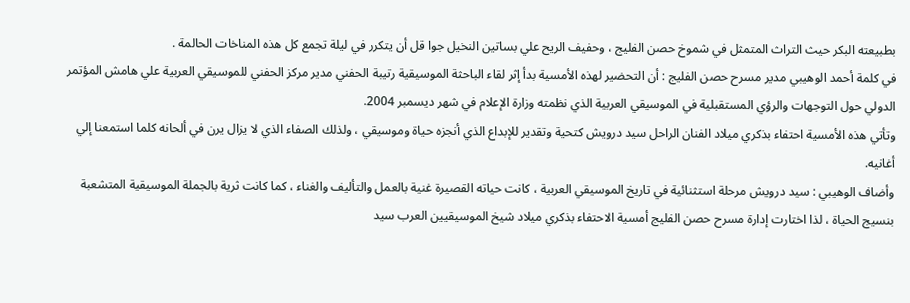بطبيعته البكر حيث التراث المتمثل في شموخ حصن الفليج ، وحفيف الريح علي بساتين النخيل جوا قل أن يتكرر في ليلة تجمع كل هذه المناخات الحالمة .
في كلمة أحمد الوهيبي مدير مسرح حصن الفليج : أن التحضير لهذه الأمسية بدأ إثر لقاء الباحثة الموسيقية رتيبة الحفني مدير مركز الحفني للموسيقي العربية علي هامش المؤتمر الدولي حول التوجهات والرؤي المستقبلية في الموسيقي العربية الذي نظمته وزارة الإعلام في شهر ديسمبر 2004.
وتأتي هذه الأمسية احتفاء بذكري ميلاد الفنان الراحل سيد درويش كتحية وتقدير للإبداع الذي أنجزه حياة وموسيقي ، ولذلك الصفاء الذي لا يزال يرن في ألحانه كلما استمعنا إلي أغانيه.
وأضاف الوهيبي : سيد درويش مرحلة استثنائية في تاريخ الموسيقي العربية ، كانت حياته القصيرة غنية بالعمل والتأليف والغناء ، كما كانت ثرية بالجملة الموسيقية المتشعبة بنسيج الحياة ، لذا اختارت إدارة مسرح حصن الفليج أمسية الاحتفاء بذكري ميلاد شيخ الموسيقيين العرب سيد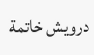درويش خاتمة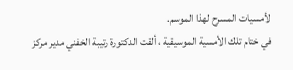لأمسيات المسرح لهذا الموسم.
في ختام تلك الأمسية الموسيقية ، ألقت الدكتورة رتيبة الخفني مدير مركز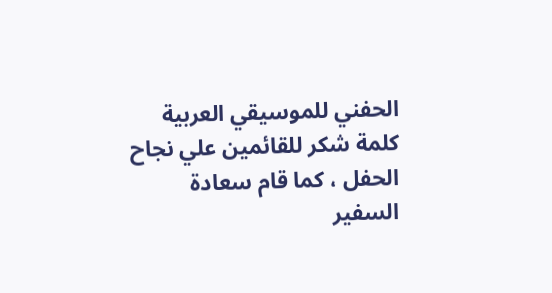الحفني للموسيقي العربية كلمة شكر للقائمين علي نجاح الحفل ، كما قام سعادة السفير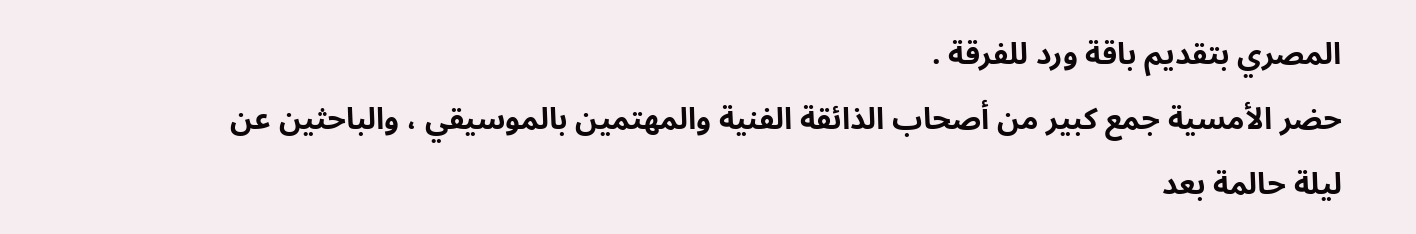المصري بتقديم باقة ورد للفرقة .
حضر الأمسية جمع كبير من أصحاب الذائقة الفنية والمهتمين بالموسيقي ، والباحثين عن ليلة حالمة بعد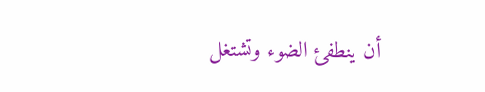أن ينطفئ الضوء وتشتغل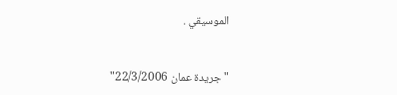الموسيقي .


"جريدة عمان 22/3/2006"